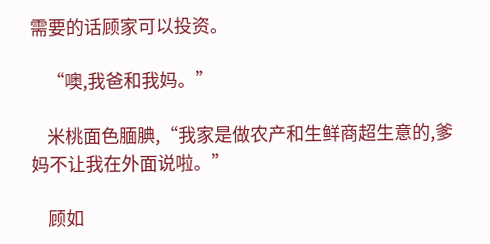需要的话顾家可以投资。

    “噢,我爸和我妈。”

    米桃面色腼腆,“我家是做农产和生鲜商超生意的,爹妈不让我在外面说啦。”

    顾如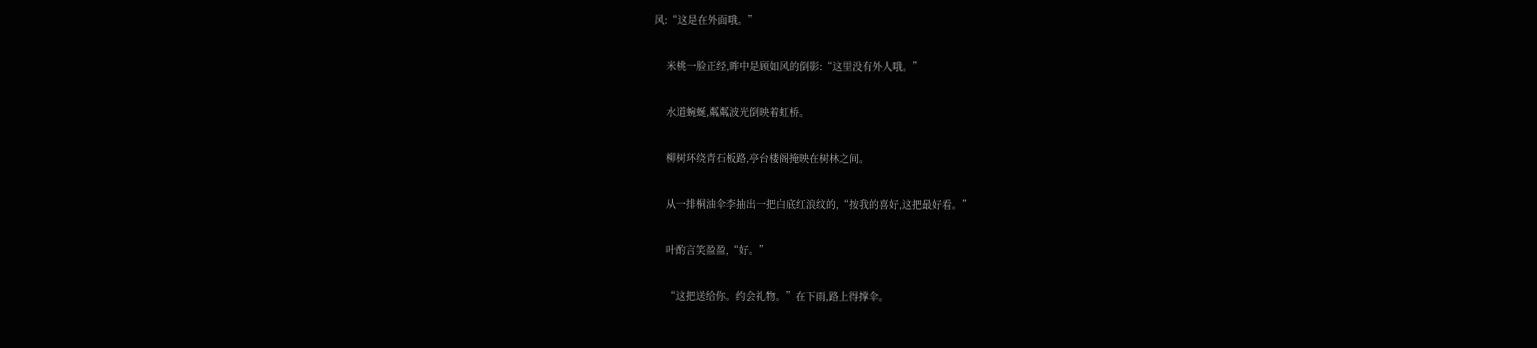风:“这是在外面哦。”

    米桃一脸正经,眸中是顾如风的倒影:“这里没有外人哦。”

    水道蜿蜒,粼粼波光倒映着虹桥。

    柳树环绕青石板路,亭台楼阁掩映在树林之间。

    从一排桐油伞李抽出一把白底红浪纹的,“按我的喜好,这把最好看。”

    叶酌言笑盈盈,“好。”

    “这把送给你。约会礼物。”在下雨,路上得撑伞。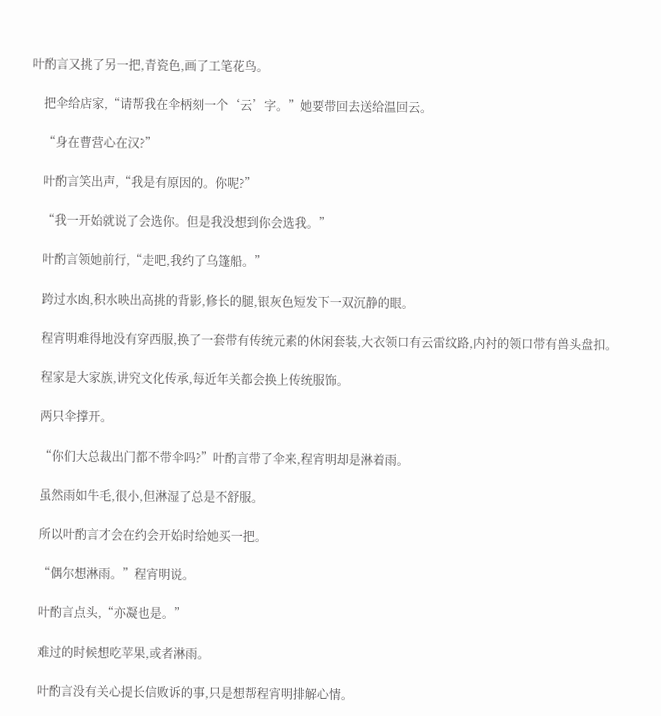叶酌言又挑了另一把,青瓷色,画了工笔花鸟。

    把伞给店家,“请帮我在伞柄刻一个‘云’字。”她要带回去送给温回云。

    “身在曹营心在汉?”

    叶酌言笑出声,“我是有原因的。你呢?”

    “我一开始就说了会选你。但是我没想到你会选我。”

    叶酌言领她前行,“走吧,我约了乌篷船。”

    跨过水凼,积水映出高挑的背影,修长的腿,银灰色短发下一双沉静的眼。

    程宵明难得地没有穿西服,换了一套带有传统元素的休闲套装,大衣领口有云雷纹路,内衬的领口带有兽头盘扣。

    程家是大家族,讲究文化传承,每近年关都会换上传统服饰。

    两只伞撑开。

    “你们大总裁出门都不带伞吗?”叶酌言带了伞来,程宵明却是淋着雨。

    虽然雨如牛毛,很小,但淋湿了总是不舒服。

    所以叶酌言才会在约会开始时给她买一把。

    “偶尔想淋雨。”程宵明说。

    叶酌言点头,“亦凝也是。”

    难过的时候想吃苹果,或者淋雨。

    叶酌言没有关心提长信败诉的事,只是想帮程宵明排解心情。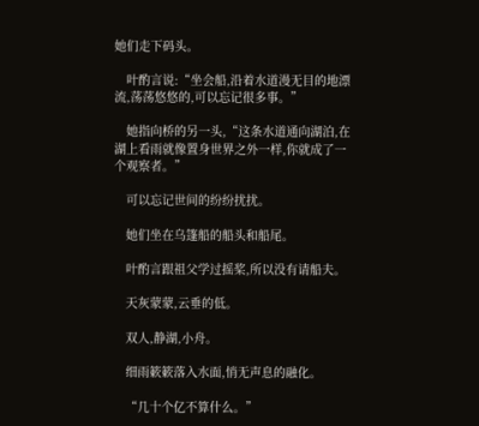她们走下码头。

    叶酌言说:“坐会船,沿着水道漫无目的地漂流,荡荡悠悠的,可以忘记很多事。”

    她指向桥的另一头,“这条水道通向湖泊,在湖上看雨就像置身世界之外一样,你就成了一个观察者。”

    可以忘记世间的纷纷扰扰。

    她们坐在乌篷船的船头和船尾。

    叶酌言跟祖父学过摇桨,所以没有请船夫。

    天灰蒙蒙,云垂的低。

    双人,静湖,小舟。

    细雨簌簌落入水面,悄无声息的融化。

    “几十个亿不算什么。”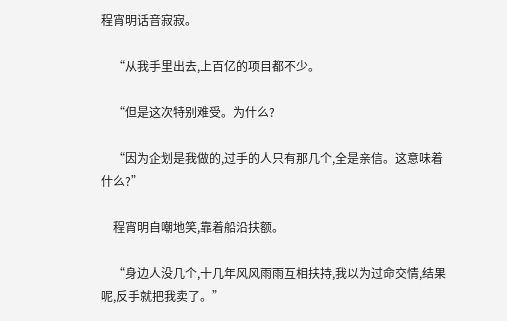程宵明话音寂寂。

    “从我手里出去,上百亿的项目都不少。

    “但是这次特别难受。为什么?

    “因为企划是我做的,过手的人只有那几个,全是亲信。这意味着什么?”

    程宵明自嘲地笑,靠着船沿扶额。

    “身边人没几个,十几年风风雨雨互相扶持,我以为过命交情,结果呢,反手就把我卖了。”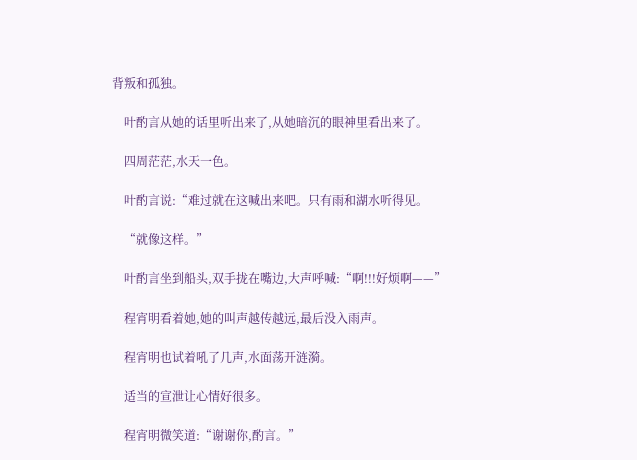背叛和孤独。

    叶酌言从她的话里听出来了,从她暗沉的眼神里看出来了。

    四周茫茫,水天一色。

    叶酌言说:“难过就在这喊出来吧。只有雨和湖水听得见。

    “就像这样。”

    叶酌言坐到船头,双手拢在嘴边,大声呼喊:“啊!!!好烦啊——”

    程宵明看着她,她的叫声越传越远,最后没入雨声。

    程宵明也试着吼了几声,水面荡开涟漪。

    适当的宣泄让心情好很多。

    程宵明微笑道:“谢谢你,酌言。”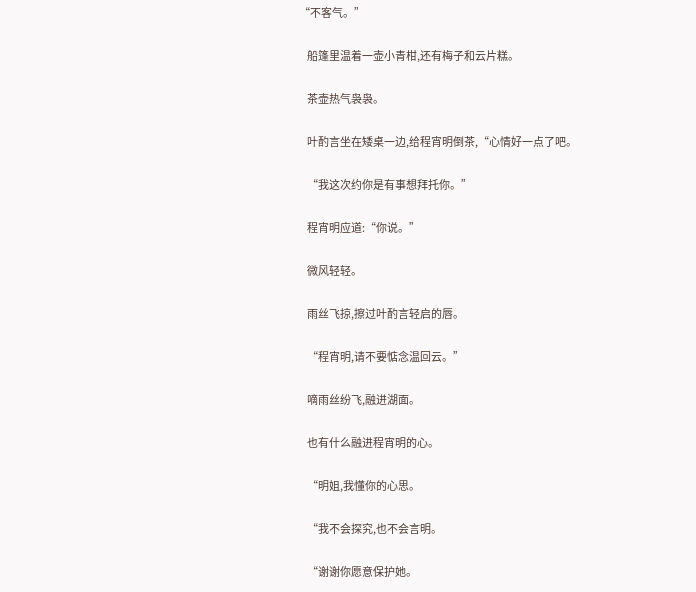“不客气。”

    船篷里温着一壶小青柑,还有梅子和云片糕。

    茶壶热气袅袅。

    叶酌言坐在矮桌一边,给程宵明倒茶,“心情好一点了吧。

    “我这次约你是有事想拜托你。”

    程宵明应道:“你说。”

    微风轻轻。

    雨丝飞掠,擦过叶酌言轻启的唇。

    “程宵明,请不要惦念温回云。”

    嘀雨丝纷飞,融进湖面。

    也有什么融进程宵明的心。

    “明姐,我懂你的心思。

    “我不会探究,也不会言明。

    “谢谢你愿意保护她。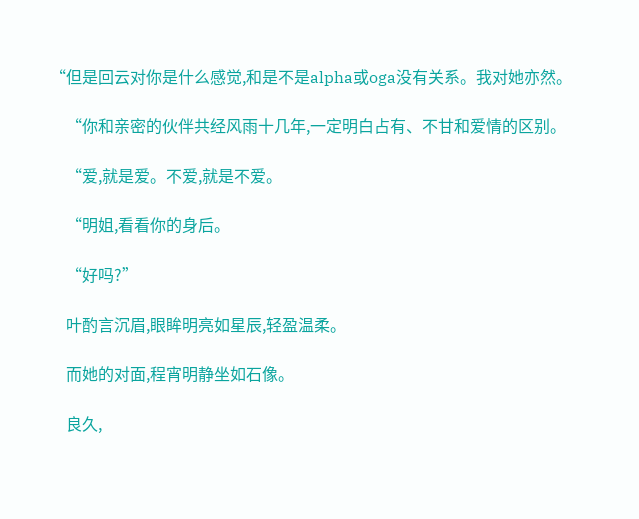“但是回云对你是什么感觉,和是不是alpha或oga没有关系。我对她亦然。

    “你和亲密的伙伴共经风雨十几年,一定明白占有、不甘和爱情的区别。

    “爱,就是爱。不爱,就是不爱。

    “明姐,看看你的身后。

    “好吗?”

    叶酌言沉眉,眼眸明亮如星辰,轻盈温柔。

    而她的对面,程宵明静坐如石像。

    良久,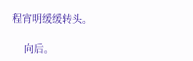程宵明缓缓转头。

    向后。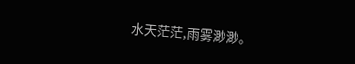水天茫茫,雨雾渺渺。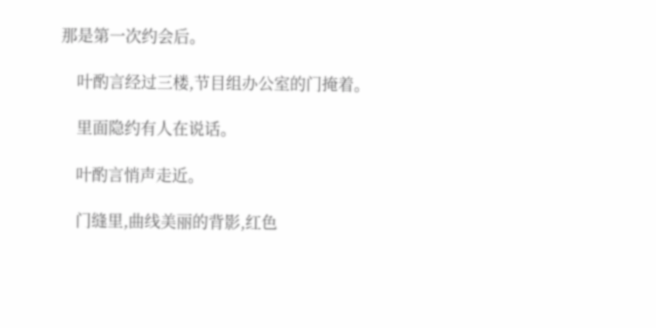那是第一次约会后。

    叶酌言经过三楼,节目组办公室的门掩着。

    里面隐约有人在说话。

    叶酌言悄声走近。

    门缝里,曲线美丽的背影,红色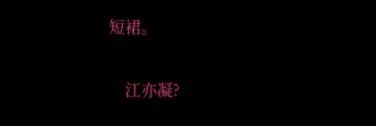短裙。

    江亦凝?